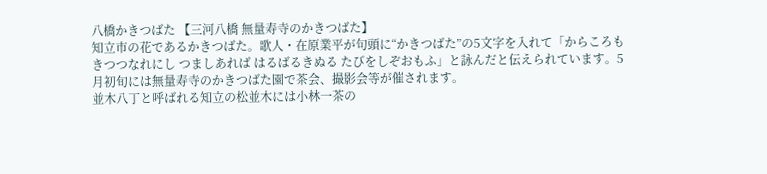八橋かきつばた 【三河八橋 無量寿寺のかきつばた】
知立市の花であるかきつばた。歌人・在原業平が句頭に“かきつばた”の5文字を入れて「からころも きつつなれにし つましあれば はるばるきぬる たびをしぞおもふ」と詠んだと伝えられています。5月初旬には無量寿寺のかきつばた園で茶会、撮影会等が催されます。
並木八丁と呼ばれる知立の松並木には小林一茶の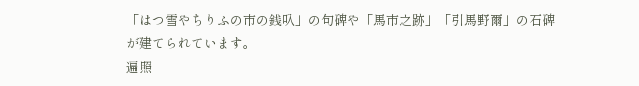「はつ雪やちりふの市の銭叺」の句碑や「馬市之跡」「引馬野爾」の石碑が建てられています。
遍照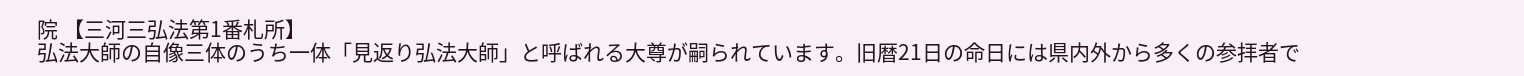院 【三河三弘法第1番札所】
弘法大師の自像三体のうち一体「見返り弘法大師」と呼ばれる大尊が嗣られています。旧暦21日の命日には県内外から多くの参拝者で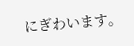にぎわいます。